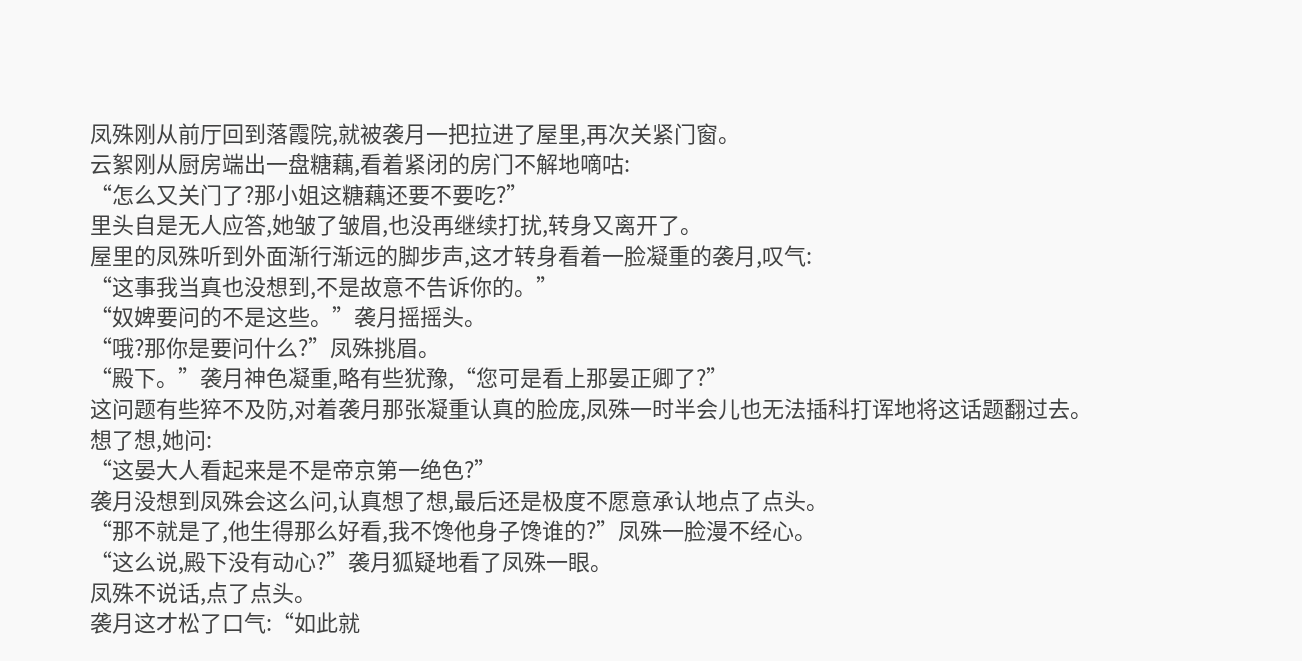凤殊刚从前厅回到落霞院,就被袭月一把拉进了屋里,再次关紧门窗。
云絮刚从厨房端出一盘糖藕,看着紧闭的房门不解地嘀咕:
“怎么又关门了?那小姐这糖藕还要不要吃?”
里头自是无人应答,她皱了皱眉,也没再继续打扰,转身又离开了。
屋里的凤殊听到外面渐行渐远的脚步声,这才转身看着一脸凝重的袭月,叹气:
“这事我当真也没想到,不是故意不告诉你的。”
“奴婢要问的不是这些。”袭月摇摇头。
“哦?那你是要问什么?”凤殊挑眉。
“殿下。”袭月神色凝重,略有些犹豫,“您可是看上那晏正卿了?”
这问题有些猝不及防,对着袭月那张凝重认真的脸庞,凤殊一时半会儿也无法插科打诨地将这话题翻过去。
想了想,她问:
“这晏大人看起来是不是帝京第一绝色?”
袭月没想到凤殊会这么问,认真想了想,最后还是极度不愿意承认地点了点头。
“那不就是了,他生得那么好看,我不馋他身子馋谁的?”凤殊一脸漫不经心。
“这么说,殿下没有动心?”袭月狐疑地看了凤殊一眼。
凤殊不说话,点了点头。
袭月这才松了口气:“如此就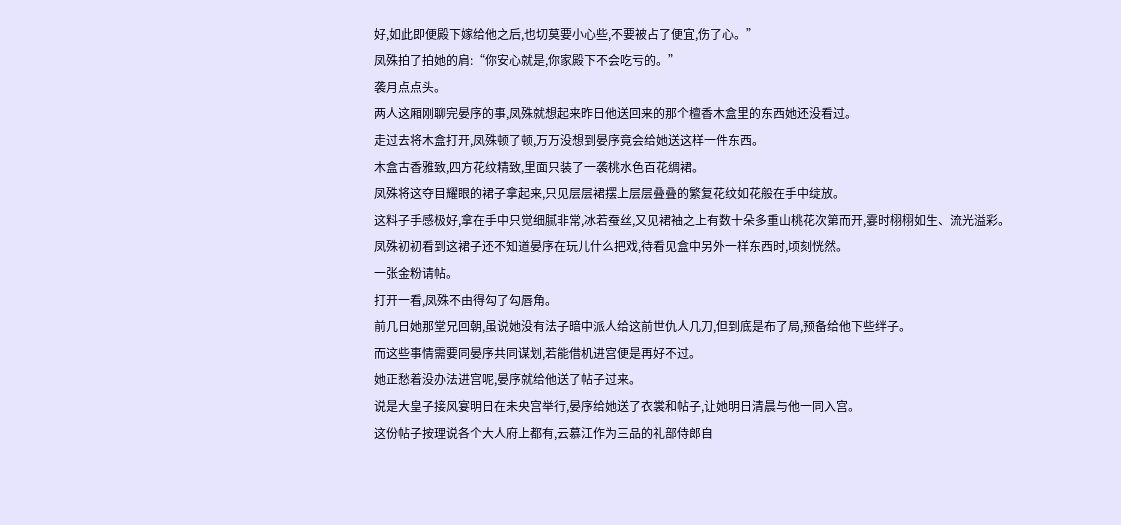好,如此即便殿下嫁给他之后,也切莫要小心些,不要被占了便宜,伤了心。”
凤殊拍了拍她的肩:“你安心就是,你家殿下不会吃亏的。”
袭月点点头。
两人这厢刚聊完晏序的事,凤殊就想起来昨日他送回来的那个檀香木盒里的东西她还没看过。
走过去将木盒打开,凤殊顿了顿,万万没想到晏序竟会给她送这样一件东西。
木盒古香雅致,四方花纹精致,里面只装了一袭桃水色百花绸裙。
凤殊将这夺目耀眼的裙子拿起来,只见层层裙摆上层层叠叠的繁复花纹如花般在手中绽放。
这料子手感极好,拿在手中只觉细腻非常,冰若蚕丝,又见裙袖之上有数十朵多重山桃花次第而开,霎时栩栩如生、流光溢彩。
凤殊初初看到这裙子还不知道晏序在玩儿什么把戏,待看见盒中另外一样东西时,顷刻恍然。
一张金粉请帖。
打开一看,凤殊不由得勾了勾唇角。
前几日她那堂兄回朝,虽说她没有法子暗中派人给这前世仇人几刀,但到底是布了局,预备给他下些绊子。
而这些事情需要同晏序共同谋划,若能借机进宫便是再好不过。
她正愁着没办法进宫呢,晏序就给他送了帖子过来。
说是大皇子接风宴明日在未央宫举行,晏序给她送了衣裳和帖子,让她明日清晨与他一同入宫。
这份帖子按理说各个大人府上都有,云慕江作为三品的礼部侍郎自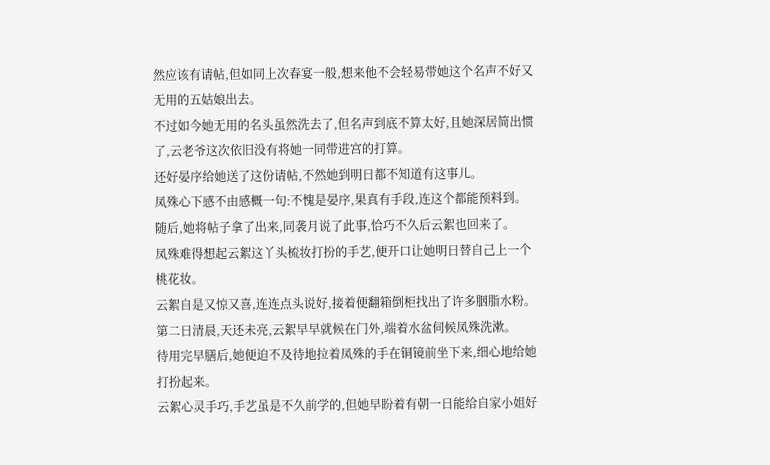然应该有请帖,但如同上次春宴一般,想来他不会轻易带她这个名声不好又无用的五姑娘出去。
不过如今她无用的名头虽然洗去了,但名声到底不算太好,且她深居简出惯了,云老爷这次依旧没有将她一同带进宫的打算。
还好晏序给她送了这份请帖,不然她到明日都不知道有这事儿。
凤殊心下感不由感概一句:不愧是晏序,果真有手段,连这个都能预料到。
随后,她将帖子拿了出来,同袭月说了此事,恰巧不久后云絮也回来了。
凤殊难得想起云絮这丫头梳妆打扮的手艺,便开口让她明日替自己上一个桃花妆。
云絮自是又惊又喜,连连点头说好,接着便翻箱倒柜找出了许多胭脂水粉。
第二日清晨,天还未亮,云絮早早就候在门外,端着水盆伺候凤殊洗漱。
待用完早膳后,她便迫不及待地拉着凤殊的手在铜镜前坐下来,细心地给她打扮起来。
云絮心灵手巧,手艺虽是不久前学的,但她早盼着有朝一日能给自家小姐好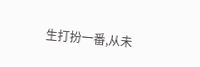生打扮一番,从未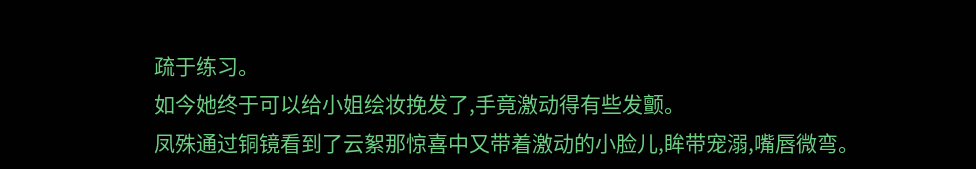疏于练习。
如今她终于可以给小姐绘妆挽发了,手竟激动得有些发颤。
凤殊通过铜镜看到了云絮那惊喜中又带着激动的小脸儿,眸带宠溺,嘴唇微弯。